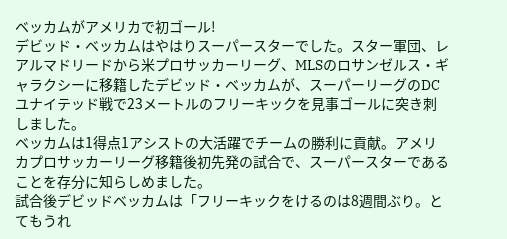ベッカムがアメリカで初ゴール!
デビッド・ベッカムはやはりスーパースターでした。スター軍団、レアルマドリードから米プロサッカーリーグ、MLSのロサンゼルス・ギャラクシーに移籍したデビッド・ベッカムが、スーパーリーグのDCユナイテッド戦で23メートルのフリーキックを見事ゴールに突き刺しました。
ベッカムは1得点1アシストの大活躍でチームの勝利に貢献。アメリカプロサッカーリーグ移籍後初先発の試合で、スーパースターであることを存分に知らしめました。
試合後デビッドベッカムは「フリーキックをけるのは8週間ぶり。とてもうれ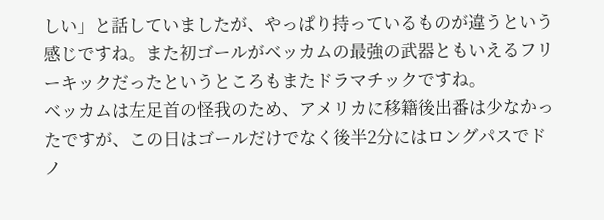しい」と話していましたが、やっぱり持っているものが違うという感じですね。また初ゴールがベッカムの最強の武器ともいえるフリーキックだったというところもまたドラマチックですね。
ベッカムは左足首の怪我のため、アメリカに移籍後出番は少なかったですが、この日はゴールだけでなく後半2分にはロングパスでドノ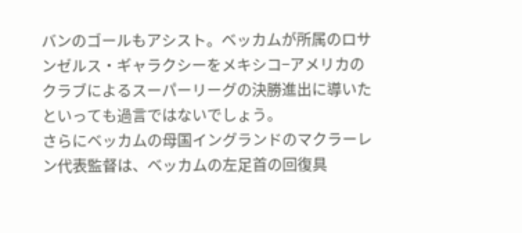バンのゴールもアシスト。ベッカムが所属のロサンゼルス・ギャラクシーをメキシコ−アメリカのクラブによるスーパーリーグの決勝進出に導いたといっても過言ではないでしょう。
さらにベッカムの母国イングランドのマクラーレン代表監督は、ベッカムの左足首の回復具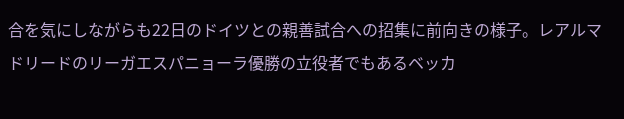合を気にしながらも22日のドイツとの親善試合への招集に前向きの様子。レアルマドリードのリーガエスパニョーラ優勝の立役者でもあるベッカ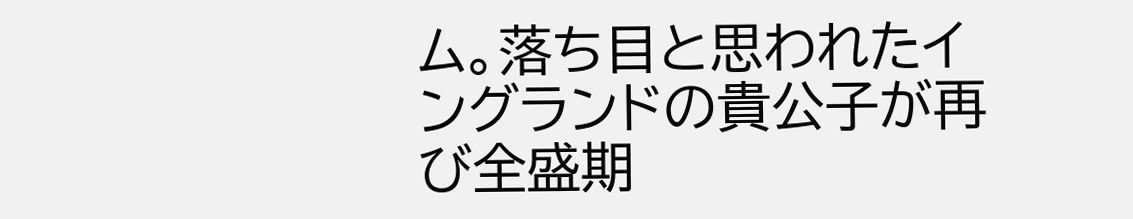ム。落ち目と思われたイングランドの貴公子が再び全盛期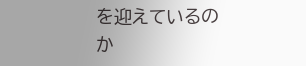を迎えているのか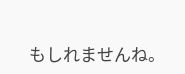もしれませんね。